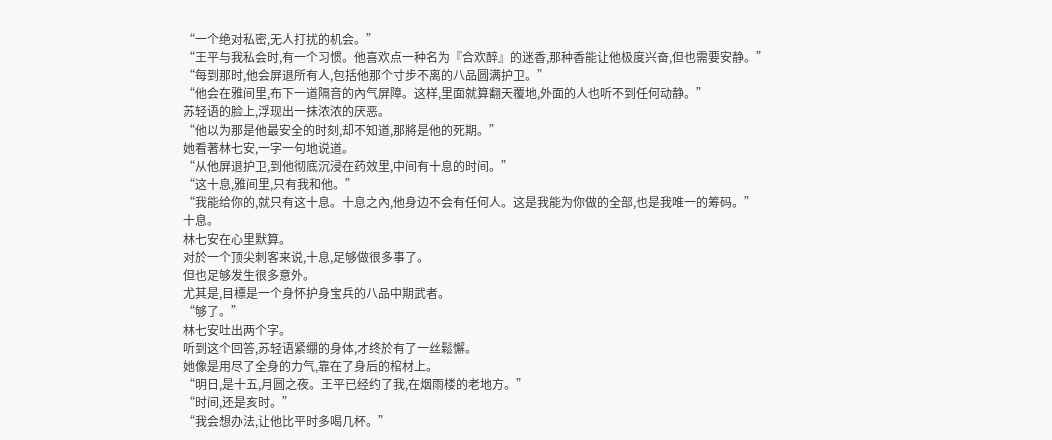“一个绝对私密,无人打扰的机会。”
“王平与我私会时,有一个习惯。他喜欢点一种名为『合欢醉』的迷香,那种香能让他极度兴奋,但也需要安静。”
“每到那时,他会屏退所有人,包括他那个寸步不离的八品圆满护卫。”
“他会在雅间里,布下一道隔音的內气屏障。这样,里面就算翻天覆地,外面的人也听不到任何动静。”
苏轻语的脸上,浮现出一抹浓浓的厌恶。
“他以为那是他最安全的时刻,却不知道,那將是他的死期。”
她看著林七安,一字一句地说道。
“从他屏退护卫,到他彻底沉浸在药效里,中间有十息的时间。”
“这十息,雅间里,只有我和他。”
“我能给你的,就只有这十息。十息之內,他身边不会有任何人。这是我能为你做的全部,也是我唯一的筹码。”
十息。
林七安在心里默算。
对於一个顶尖刺客来说,十息,足够做很多事了。
但也足够发生很多意外。
尤其是,目標是一个身怀护身宝兵的八品中期武者。
“够了。”
林七安吐出两个字。
听到这个回答,苏轻语紧绷的身体,才终於有了一丝鬆懈。
她像是用尽了全身的力气,靠在了身后的棺材上。
“明日,是十五,月圆之夜。王平已经约了我,在烟雨楼的老地方。”
“时间,还是亥时。”
“我会想办法,让他比平时多喝几杯。”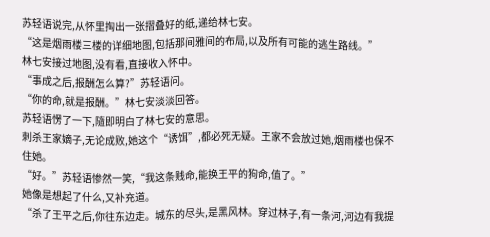苏轻语说完,从怀里掏出一张摺叠好的纸,递给林七安。
“这是烟雨楼三楼的详细地图,包括那间雅间的布局,以及所有可能的逃生路线。”
林七安接过地图,没有看,直接收入怀中。
“事成之后,报酬怎么算?”苏轻语问。
“你的命,就是报酬。”林七安淡淡回答。
苏轻语愣了一下,隨即明白了林七安的意思。
刺杀王家嫡子,无论成败,她这个“诱饵”,都必死无疑。王家不会放过她,烟雨楼也保不住她。
“好。”苏轻语惨然一笑,“我这条贱命,能换王平的狗命,值了。”
她像是想起了什么,又补充道。
“杀了王平之后,你往东边走。城东的尽头,是黑风林。穿过林子,有一条河,河边有我提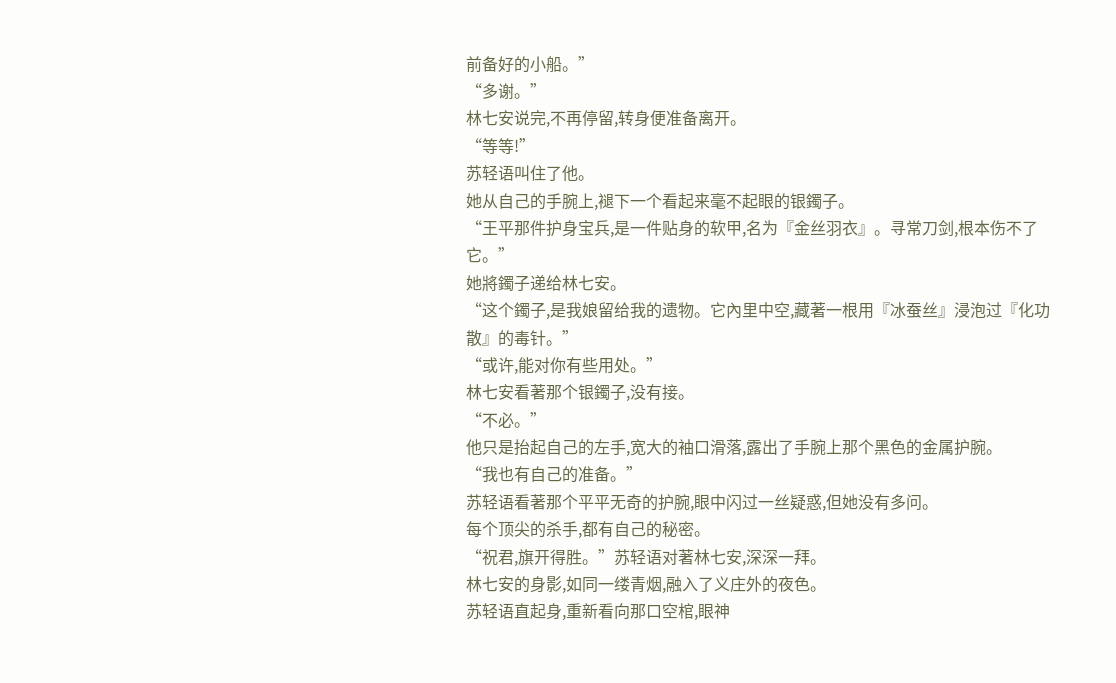前备好的小船。”
“多谢。”
林七安说完,不再停留,转身便准备离开。
“等等!”
苏轻语叫住了他。
她从自己的手腕上,褪下一个看起来毫不起眼的银鐲子。
“王平那件护身宝兵,是一件贴身的软甲,名为『金丝羽衣』。寻常刀剑,根本伤不了它。”
她將鐲子递给林七安。
“这个鐲子,是我娘留给我的遗物。它內里中空,藏著一根用『冰蚕丝』浸泡过『化功散』的毒针。”
“或许,能对你有些用处。”
林七安看著那个银鐲子,没有接。
“不必。”
他只是抬起自己的左手,宽大的袖口滑落,露出了手腕上那个黑色的金属护腕。
“我也有自己的准备。”
苏轻语看著那个平平无奇的护腕,眼中闪过一丝疑惑,但她没有多问。
每个顶尖的杀手,都有自己的秘密。
“祝君,旗开得胜。”苏轻语对著林七安,深深一拜。
林七安的身影,如同一缕青烟,融入了义庄外的夜色。
苏轻语直起身,重新看向那口空棺,眼神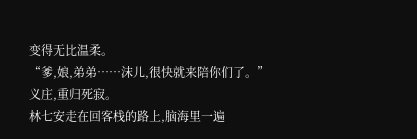变得无比温柔。
“爹,娘,弟弟……沫儿,很快就来陪你们了。”
义庄,重归死寂。
林七安走在回客栈的路上,脑海里一遍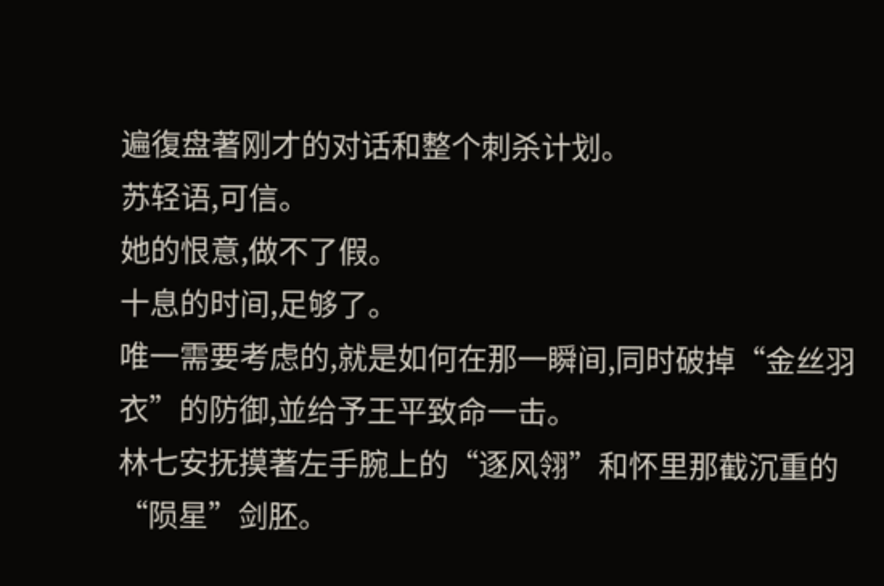遍復盘著刚才的对话和整个刺杀计划。
苏轻语,可信。
她的恨意,做不了假。
十息的时间,足够了。
唯一需要考虑的,就是如何在那一瞬间,同时破掉“金丝羽衣”的防御,並给予王平致命一击。
林七安抚摸著左手腕上的“逐风翎”和怀里那截沉重的“陨星”剑胚。